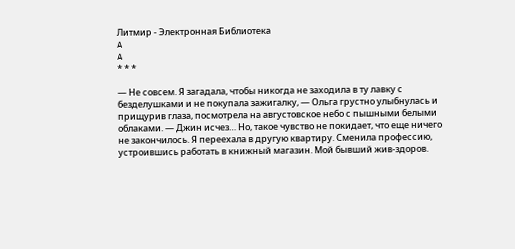Литмир - Электронная Библиотека
A
A
* * *

— Не совсем. Я загадала, чтобы никогда не заходила в ту лавку с безделушками и не покупала зажигалку, — Ольга грустно улыбнулась и прищурив глаза, посмотрела на августовское небо с пышными белыми облаками. — Джин исчез… Но, такое чувство не покидает, что еще ничего не закончилось. Я переехала в другую квартиру. Сменила профессию, устроившись работать в книжный магазин. Мой бывший жив-здоров.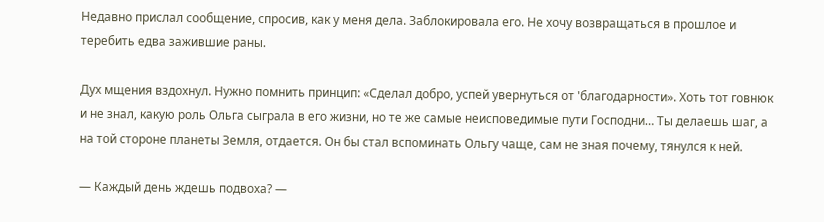Недавно прислал сообщение, спросив, как у меня дела. Заблокировала его. Не хочу возвращаться в прошлое и теребить едва зажившие раны.

Дух мщения вздохнул. Нужно помнить принцип: «Сделал добро, успей увернуться от 'благодарности». Хоть тот говнюк и не знал, какую роль Ольга сыграла в его жизни, но те же самые неисповедимые пути Господни… Ты делаешь шаг, а на той стороне планеты Земля, отдается. Он бы стал вспоминать Ольгу чаще, сам не зная почему, тянулся к ней.

— Каждый день ждешь подвоха? —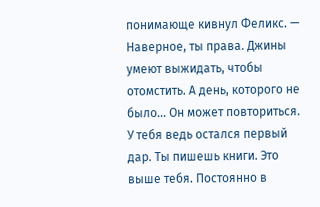понимающе кивнул Феликс. — Наверное, ты права. Джины умеют выжидать, чтобы отомстить. А день, которого не было… Он может повториться. У тебя ведь остался первый дар. Ты пишешь книги. Это выше тебя. Постоянно в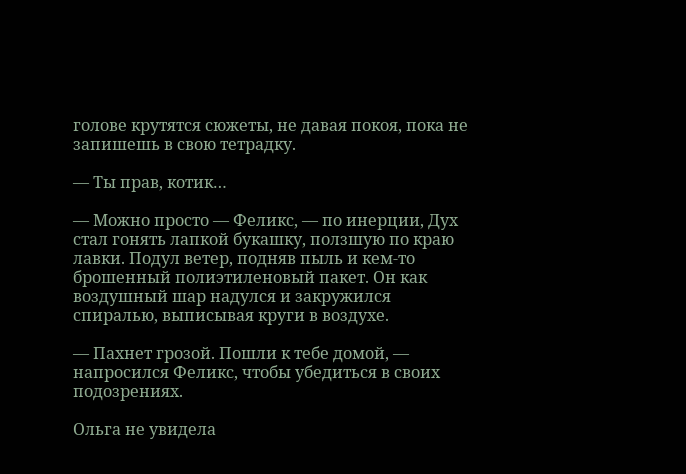голове крутятся сюжеты, не давая покоя, пока не запишешь в свою тетрадку.

— Ты прав, котик…

— Можно просто — Феликс, — по инерции, Дух стал гонять лапкой букашку, ползшую по краю лавки. Подул ветер, подняв пыль и кем-то брошенный полиэтиленовый пакет. Он как воздушный шар надулся и закружился спиралью, выписывая круги в воздухе.

— Пахнет грозой. Пошли к тебе домой, — напросился Феликс, чтобы убедиться в своих подозрениях.

Ольга не увидела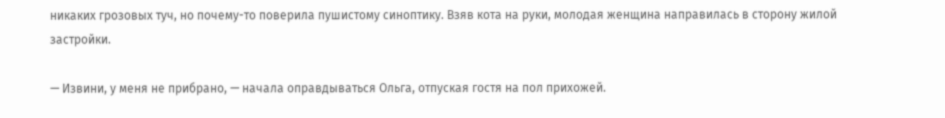никаких грозовых туч, но почему-то поверила пушистому синоптику. Взяв кота на руки, молодая женщина направилась в сторону жилой застройки.

— Извини, у меня не прибрано, — начала оправдываться Ольга, отпуская гостя на пол прихожей.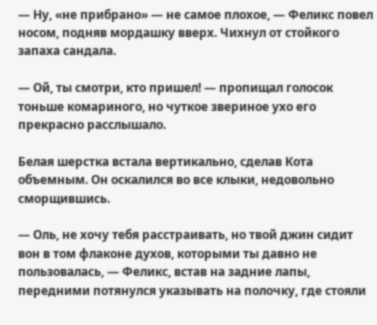— Ну, «не прибрано» — не самое плохое, — Феликс повел носом, подняв мордашку вверх. Чихнул от стойкого запаха сандала.

— Ой, ты смотри, кто пришел! — пропищал голосок тоньше комариного, но чуткое звериное ухо его прекрасно расслышало.

Белая шерстка встала вертикально, сделав Кота объемным. Он оскалился во все клыки, недовольно сморщившись.

— Оль, не хочу тебя расстраивать, но твой джин сидит вон в том флаконе духов, которыми ты давно не пользовалась, — Феликс, встав на задние лапы, передними потянулся указывать на полочку, где стояли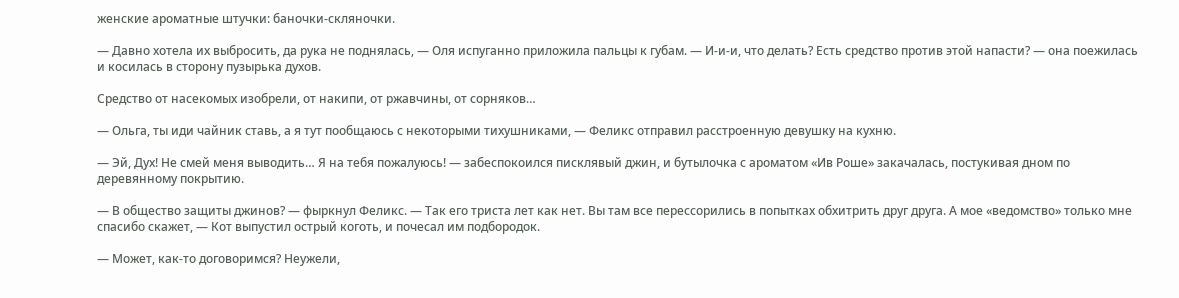женские ароматные штучки: баночки-скляночки.

— Давно хотела их выбросить, да рука не поднялась, — Оля испуганно приложила пальцы к губам. — И-и-и, что делать? Есть средство против этой напасти? — она поежилась и косилась в сторону пузырька духов.

Средство от насекомых изобрели, от накипи, от ржавчины, от сорняков…

— Ольга, ты иди чайник ставь, а я тут пообщаюсь с некоторыми тихушниками, — Феликс отправил расстроенную девушку на кухню.

— Эй, Дух! Не смей меня выводить… Я на тебя пожалуюсь! — забеспокоился писклявый джин, и бутылочка с ароматом «Ив Роше» закачалась, постукивая дном по деревянному покрытию.

— В общество защиты джинов? — фыркнул Феликс. — Так его триста лет как нет. Вы там все перессорились в попытках обхитрить друг друга. А мое «ведомство» только мне спасибо скажет, — Кот выпустил острый коготь, и почесал им подбородок.

— Может, как-то договоримся? Неужели,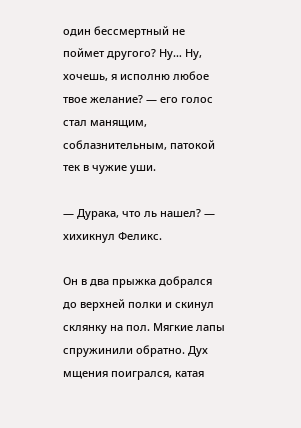один бессмертный не поймет другого? Ну… Ну, хочешь, я исполню любое твое желание? — его голос стал манящим, соблазнительным, патокой тек в чужие уши.

— Дурака, что ль нашел? — хихикнул Феликс.

Он в два прыжка добрался до верхней полки и скинул склянку на пол. Мягкие лапы спружинили обратно. Дух мщения поигрался, катая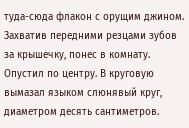туда-сюда флакон с орущим джином. Захватив передними резцами зубов за крышечку, понес в комнату. Опустил по центру. В круговую вымазал языком слюнявый круг, диаметром десять сантиметров.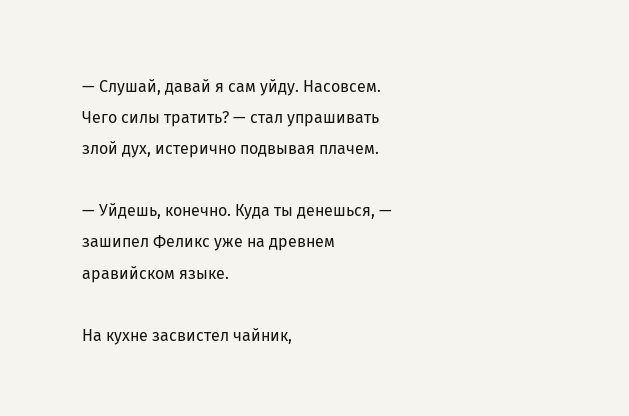— Слушай, давай я сам уйду. Насовсем. Чего силы тратить? — стал упрашивать злой дух, истерично подвывая плачем.

— Уйдешь, конечно. Куда ты денешься, — зашипел Феликс уже на древнем аравийском языке.

На кухне засвистел чайник,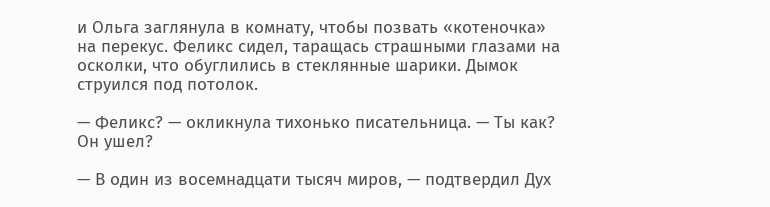и Ольга заглянула в комнату, чтобы позвать «котеночка» на перекус. Феликс сидел, таращась страшными глазами на осколки, что обуглились в стеклянные шарики. Дымок струился под потолок.

— Феликс? — окликнула тихонько писательница. — Ты как? Он ушел?

— В один из восемнадцати тысяч миров, — подтвердил Дух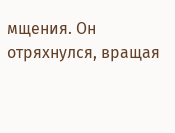мщения. Он отряхнулся, вращая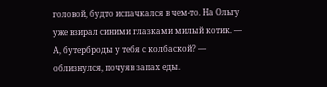головой, будто испачкался в чем-то. На Ольгу уже взирал синими глазками милый котик. — А, бутерброды у тебя с колбаской? — облизнулся, почуяв запах еды.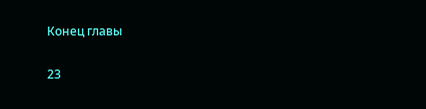Конец главы

23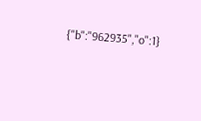{"b":"962935","o":1}